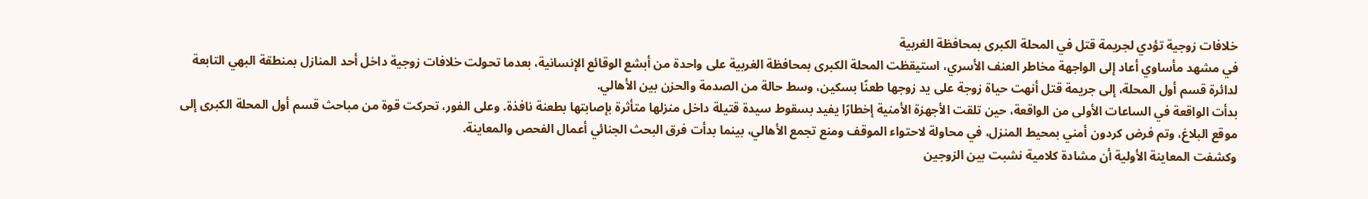خلافات زوجية تؤدي لجريمة قتل في المحلة الكبرى بمحافظة الغربية
في مشهد مأساوي أعاد إلى الواجهة مخاطر العنف الأسري، استيقظت المحلة الكبرى بمحافظة الغربية على واحدة من أبشع الوقائع الإنسانية، بعدما تحولت خلافات زوجية داخل أحد المنازل بمنطقة البهي التابعة لدائرة قسم أول المحلة، إلى جريمة قتل أنهت حياة زوجة على يد زوجها طعنًا بسكين، وسط حالة من الصدمة والحزن بين الأهالي.
بدأت الواقعة في الساعات الأولى من الواقعة، حين تلقت الأجهزة الأمنية إخطارًا يفيد بسقوط سيدة قتيلة داخل منزلها متأثرة بإصابتها بطعنة نافذة. وعلى الفور، تحركت قوة من مباحث قسم أول المحلة الكبرى إلى موقع البلاغ، وتم فرض كردون أمني بمحيط المنزل، في محاولة لاحتواء الموقف ومنع تجمع الأهالي، بينما بدأت فرق البحث الجنائي أعمال الفحص والمعاينة.
وكشفت المعاينة الأولية أن مشادة كلامية نشبت بين الزوجين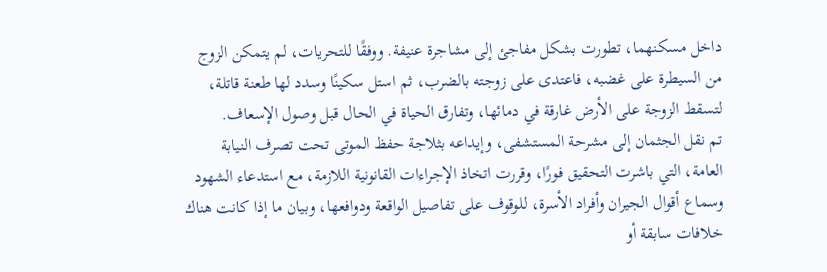داخل مسكنهما، تطورت بشكل مفاجئ إلى مشاجرة عنيفة. ووفقًا للتحريات، لم يتمكن الزوج من السيطرة على غضبه، فاعتدى على زوجته بالضرب، ثم استل سكينًا وسدد لها طعنة قاتلة، لتسقط الزوجة على الأرض غارقة في دمائها، وتفارق الحياة في الحال قبل وصول الإسعاف.
تم نقل الجثمان إلى مشرحة المستشفى، وإيداعه بثلاجة حفظ الموتى تحت تصرف النيابة العامة، التي باشرت التحقيق فورًا، وقررت اتخاذ الإجراءات القانونية اللازمة، مع استدعاء الشهود وسماع أقوال الجيران وأفراد الأسرة، للوقوف على تفاصيل الواقعة ودوافعها، وبيان ما إذا كانت هناك خلافات سابقة أو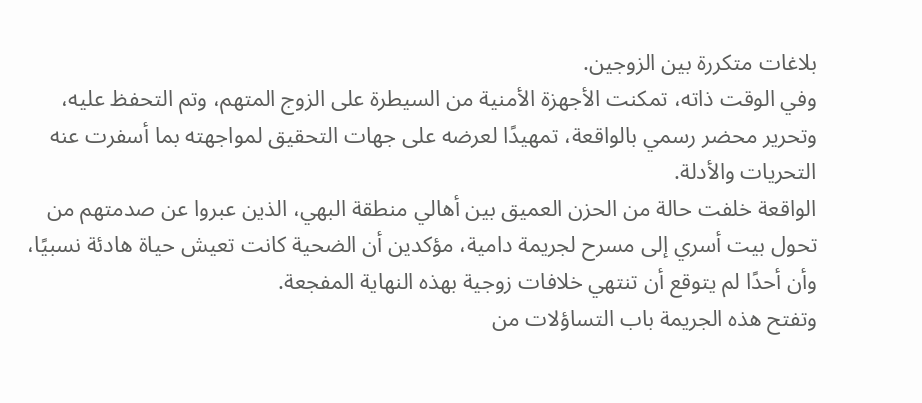بلاغات متكررة بين الزوجين.
وفي الوقت ذاته، تمكنت الأجهزة الأمنية من السيطرة على الزوج المتهم، وتم التحفظ عليه، وتحرير محضر رسمي بالواقعة، تمهيدًا لعرضه على جهات التحقيق لمواجهته بما أسفرت عنه التحريات والأدلة.
الواقعة خلفت حالة من الحزن العميق بين أهالي منطقة البهي، الذين عبروا عن صدمتهم من تحول بيت أسري إلى مسرح لجريمة دامية، مؤكدين أن الضحية كانت تعيش حياة هادئة نسبيًا، وأن أحدًا لم يتوقع أن تنتهي خلافات زوجية بهذه النهاية المفجعة.
وتفتح هذه الجريمة باب التساؤلات من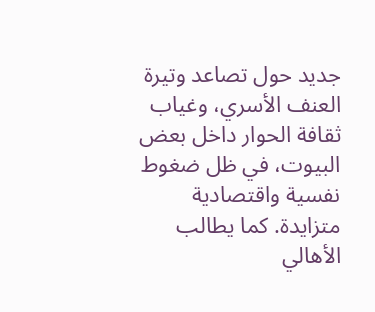جديد حول تصاعد وتيرة العنف الأسري، وغياب ثقافة الحوار داخل بعض البيوت، في ظل ضغوط نفسية واقتصادية متزايدة. كما يطالب الأهالي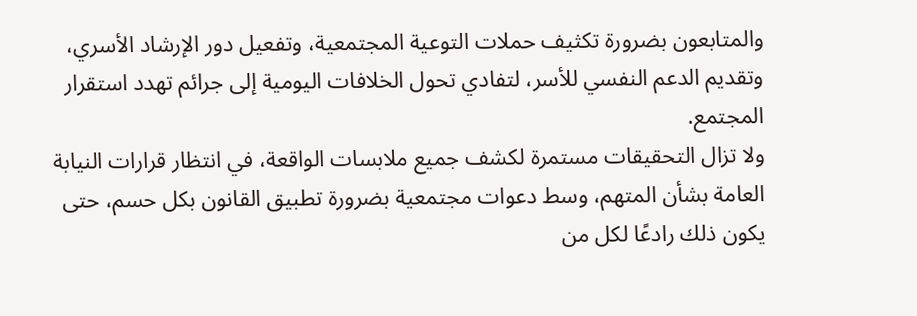والمتابعون بضرورة تكثيف حملات التوعية المجتمعية، وتفعيل دور الإرشاد الأسري، وتقديم الدعم النفسي للأسر، لتفادي تحول الخلافات اليومية إلى جرائم تهدد استقرار المجتمع.
ولا تزال التحقيقات مستمرة لكشف جميع ملابسات الواقعة، في انتظار قرارات النيابة العامة بشأن المتهم، وسط دعوات مجتمعية بضرورة تطبيق القانون بكل حسم، حتى يكون ذلك رادعًا لكل من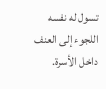تسول له نفسه اللجوء إلى العنف داخل الأسرة.